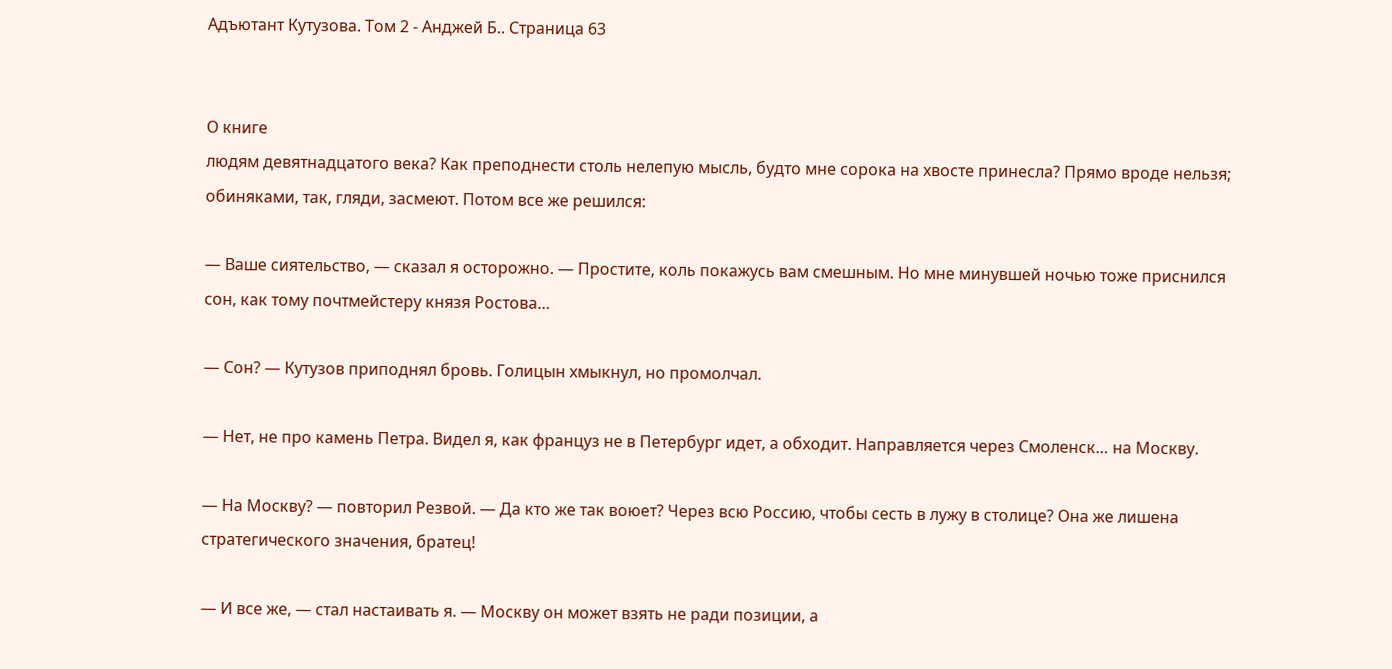Адъютант Кутузова. Том 2 - Анджей Б.. Страница 63


О книге
людям девятнадцатого века? Как преподнести столь нелепую мысль, будто мне сорока на хвосте принесла? Прямо вроде нельзя; обиняками, так, гляди, засмеют. Потом все же решился:

— Ваше сиятельство, — сказал я осторожно. — Простите, коль покажусь вам смешным. Но мне минувшей ночью тоже приснился сон, как тому почтмейстеру князя Ростова…

— Сон? — Кутузов приподнял бровь. Голицын хмыкнул, но промолчал.

— Нет, не про камень Петра. Видел я, как француз не в Петербург идет, а обходит. Направляется через Смоленск… на Москву.

— На Москву? — повторил Резвой. — Да кто же так воюет? Через всю Россию, чтобы сесть в лужу в столице? Она же лишена стратегического значения, братец!

— И все же, — стал настаивать я. — Москву он может взять не ради позиции, а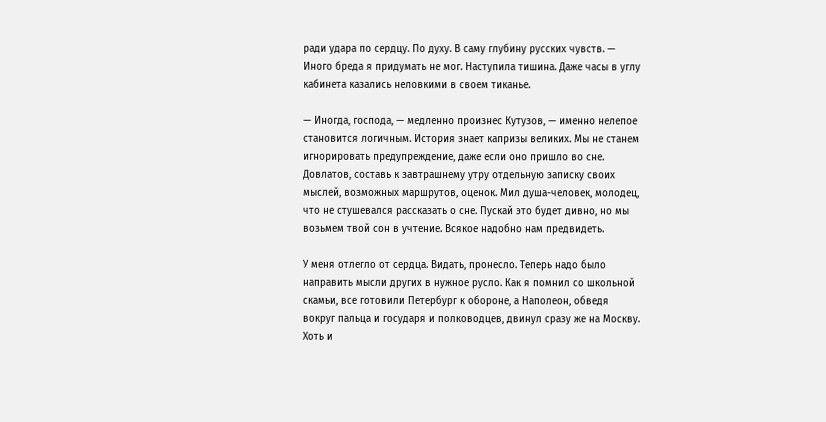ради удара по сердцу. По духу. В саму глубину русских чувств. — Иного бреда я придумать не мог. Наступила тишина. Даже часы в углу кабинета казались неловкими в своем тиканье.

— Иногда, господа, — медленно произнес Кутузов, — именно нелепое становится логичным. История знает капризы великих. Мы не станем игнорировать предупреждение, даже если оно пришло во сне. Довлатов, составь к завтрашнему утру отдельную записку своих мыслей, возможных маршрутов, оценок. Мил душа-человек, молодец, что не стушевался рассказать о сне. Пускай это будет дивно, но мы возьмем твой сон в учтение. Всякое надобно нам предвидеть.

У меня отлегло от сердца. Видать, пронесло. Теперь надо было направить мысли других в нужное русло. Как я помнил со школьной скамьи, все готовили Петербург к обороне, а Наполеон, обведя вокруг пальца и государя и полководцев, двинул сразу же на Москву. Хоть и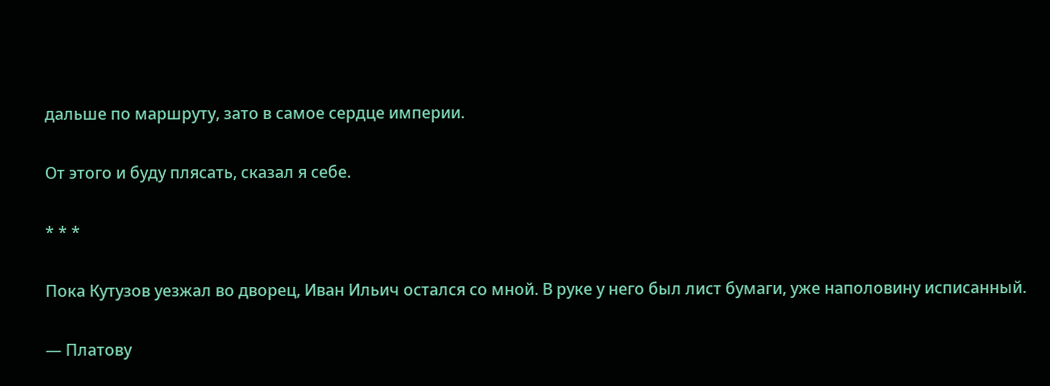дальше по маршруту, зато в самое сердце империи.

От этого и буду плясать, сказал я себе.

* * *

Пока Кутузов уезжал во дворец, Иван Ильич остался со мной. В руке у него был лист бумаги, уже наполовину исписанный.

— Платову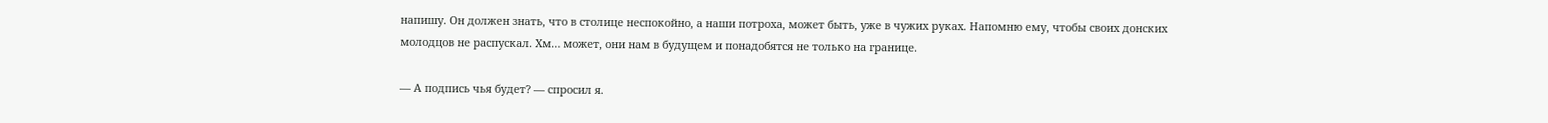напишу. Он должен знать, что в столице неспокойно, а наши потроха, может быть, уже в чужих руках. Напомню ему, чтобы своих донских молодцов не распускал. Хм… может, они нам в будущем и понадобятся не только на границе.

— А подпись чья будет? — спросил я.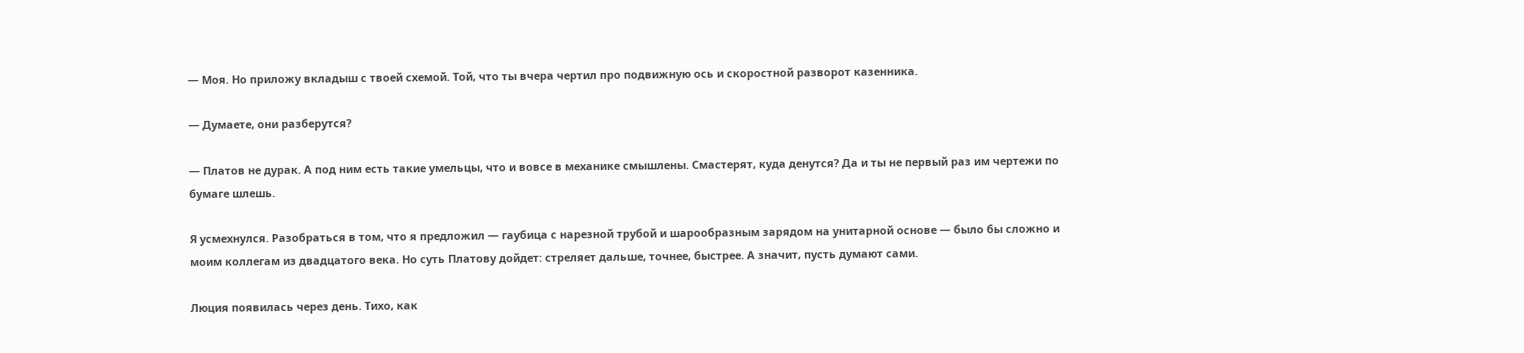— Моя. Но приложу вкладыш с твоей схемой. Той, что ты вчера чертил про подвижную ось и скоростной разворот казенника.

— Думаете, они разберутся?

— Платов не дурак. А под ним есть такие умельцы, что и вовсе в механике смышлены. Смастерят, куда денутся? Да и ты не первый раз им чертежи по бумаге шлешь.

Я усмехнулся. Разобраться в том, что я предложил — гаубица с нарезной трубой и шарообразным зарядом на унитарной основе — было бы сложно и моим коллегам из двадцатого века. Но суть Платову дойдет: стреляет дальше, точнее, быстрее. А значит, пусть думают сами.

Люция появилась через день. Тихо, как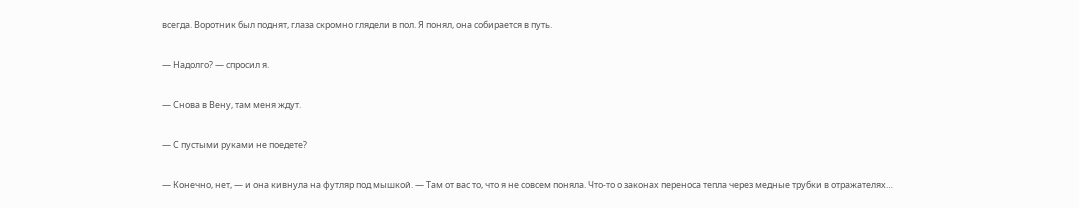всегда. Воротник был поднят, глаза скромно глядели в пол. Я понял, она собирается в путь.

— Надолго? — спросил я.

— Снова в Вену, там меня ждут.

— С пустыми руками не поедете?

— Конечно, нет, — и она кивнула на футляр под мышкой. — Там от вас то, что я не совсем поняла. Что-то о законах переноса тепла через медные трубки в отражателях…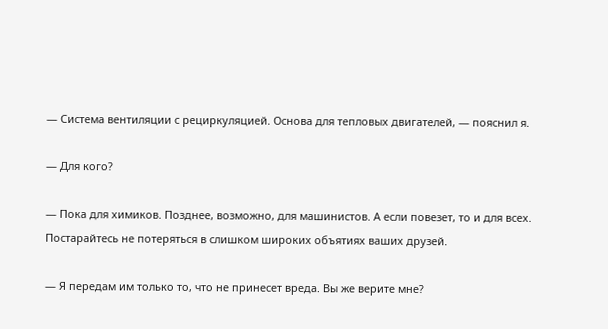— Система вентиляции с рециркуляцией. Основа для тепловых двигателей, — пояснил я.

— Для кого?

— Пока для химиков. Позднее, возможно, для машинистов. А если повезет, то и для всех. Постарайтесь не потеряться в слишком широких объятиях ваших друзей.

— Я передам им только то, что не принесет вреда. Вы же верите мне?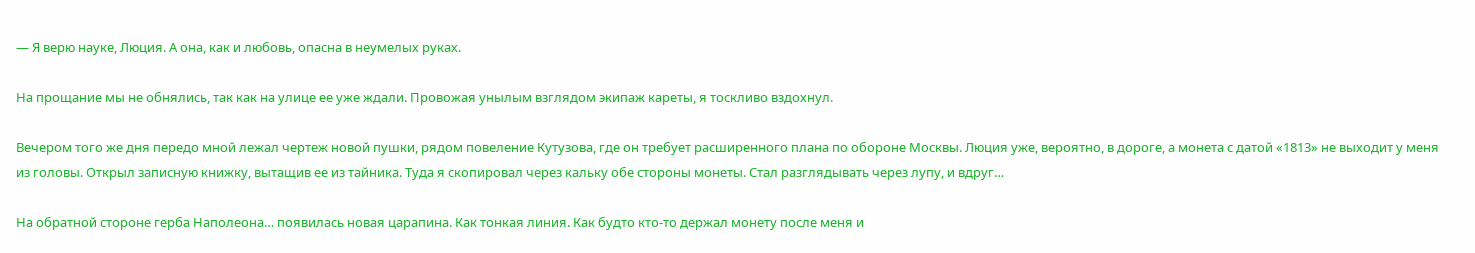— Я верю науке, Люция. А она, как и любовь, опасна в неумелых руках.

На прощание мы не обнялись, так как на улице ее уже ждали. Провожая унылым взглядом экипаж кареты, я тоскливо вздохнул.

Вечером того же дня передо мной лежал чертеж новой пушки, рядом повеление Кутузова, где он требует расширенного плана по обороне Москвы. Люция уже, вероятно, в дороге, а монета с датой «1813» не выходит у меня из головы. Открыл записную книжку, вытащив ее из тайника. Туда я скопировал через кальку обе стороны монеты. Стал разглядывать через лупу, и вдруг…

На обратной стороне герба Наполеона… появилась новая царапина. Как тонкая линия. Как будто кто-то держал монету после меня и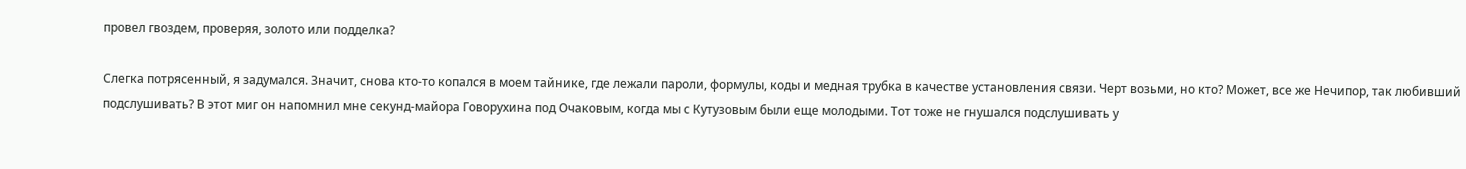провел гвоздем, проверяя, золото или подделка?

Слегка потрясенный, я задумался. Значит, снова кто-то копался в моем тайнике, где лежали пароли, формулы, коды и медная трубка в качестве установления связи. Черт возьми, но кто? Может, все же Нечипор, так любивший подслушивать? В этот миг он напомнил мне секунд-майора Говорухина под Очаковым, когда мы с Кутузовым были еще молодыми. Тот тоже не гнушался подслушивать у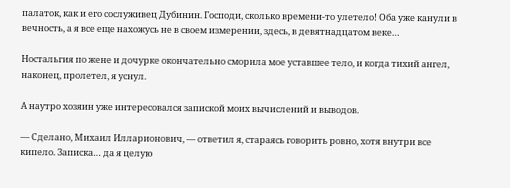палаток, как и его сослуживец Дубинин. Господи, сколько времени-то улетело! Оба уже канули в вечность, а я все еще нахожусь не в своем измерении, здесь, в девятнадцатом веке…

Ностальгия по жене и дочурке окончательно сморила мое уставшее тело, и когда тихий ангел, наконец, пролетел, я уснул.

А наутро хозяин уже интересовался запиской моих вычислений и выводов.

— Сделано, Михаил Илларионович, — ответил я, стараясь говорить ровно, хотя внутри все кипело. Записка… да я целую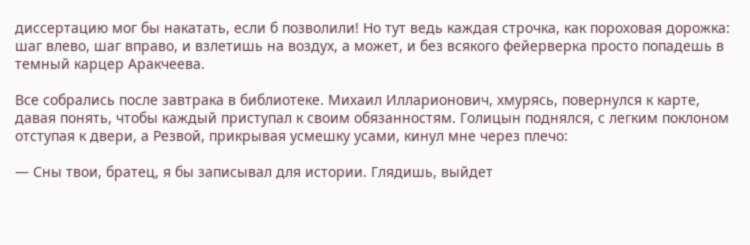диссертацию мог бы накатать, если б позволили! Но тут ведь каждая строчка, как пороховая дорожка: шаг влево, шаг вправо, и взлетишь на воздух, а может, и без всякого фейерверка просто попадешь в темный карцер Аракчеева.

Все собрались после завтрака в библиотеке. Михаил Илларионович, хмурясь, повернулся к карте, давая понять, чтобы каждый приступал к своим обязанностям. Голицын поднялся, с легким поклоном отступая к двери, а Резвой, прикрывая усмешку усами, кинул мне через плечо:

— Сны твои, братец, я бы записывал для истории. Глядишь, выйдет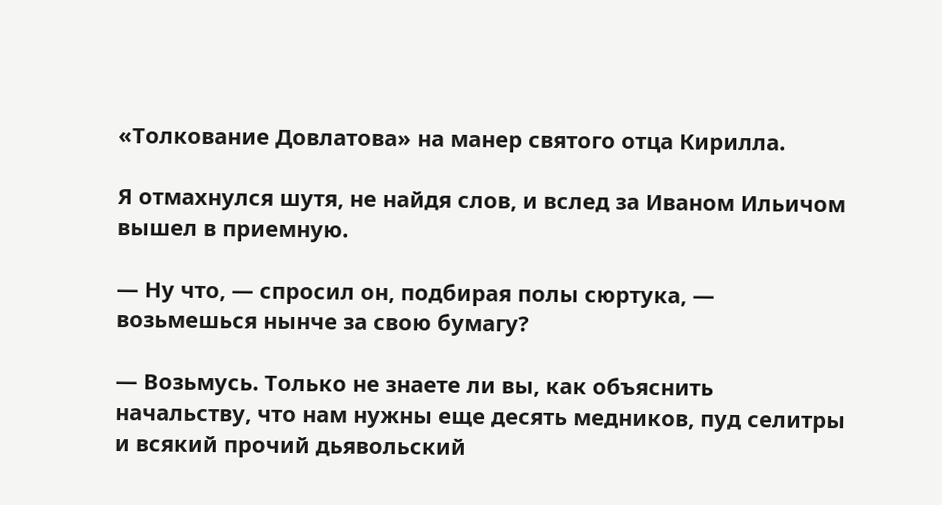«Толкование Довлатова» на манер святого отца Кирилла.

Я отмахнулся шутя, не найдя слов, и вслед за Иваном Ильичом вышел в приемную.

— Ну что, — спросил он, подбирая полы сюртука, — возьмешься нынче за свою бумагу?

— Возьмусь. Только не знаете ли вы, как объяснить начальству, что нам нужны еще десять медников, пуд селитры и всякий прочий дьявольский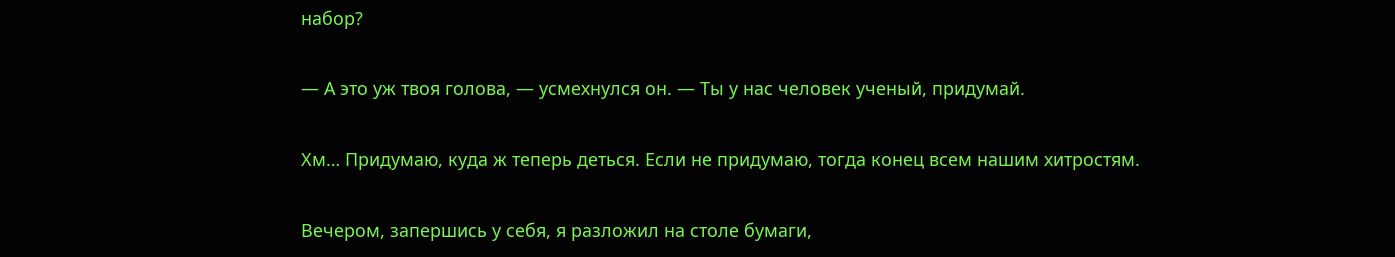набор?

— А это уж твоя голова, — усмехнулся он. — Ты у нас человек ученый, придумай.

Хм… Придумаю, куда ж теперь деться. Если не придумаю, тогда конец всем нашим хитростям.

Вечером, запершись у себя, я разложил на столе бумаги,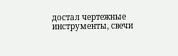достал чертежные инструменты, свечи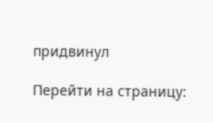придвинул

Перейти на страницу: